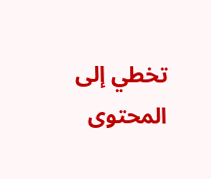تخطي إلى المحتوى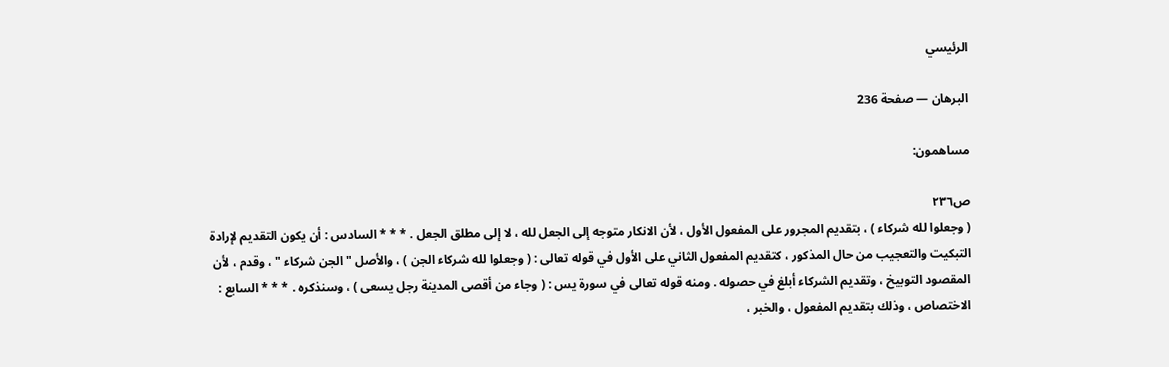الرئيسي

البرهان — صفحة 236

مساهمون:

ص٢٣٦
( وجعلوا لله شركاء ) ، بتقديم المجرور على المفعول الأول ، لأن الانكار متوجه إلى الجعل لله ، لا إلى مطلق الجعل . * * * السادس : أن يكون التقديم لإرادة التبكيت والتعجيب من حال المذكور ، كتقديم المفعول الثاني على الأول في قوله تعالى : ( وجعلوا لله شركاء الجن ) ، والأصل " الجن شركاء " ، وقدم ، لأن المقصود التوبيخ ، وتقديم الشركاء أبلغ في حصوله . ومنه قوله تعالى في سورة يس : ( وجاء من أقصى المدينة رجل يسعى ) ، وسنذكره . * * * السابع : الاختصاص ، وذلك بتقديم المفعول ، والخبر ،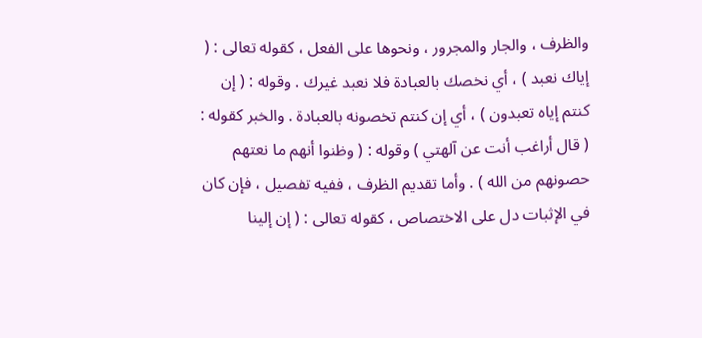والظرف ، والجار والمجرور ، ونحوها على الفعل ، كقوله تعالى : ( إياك نعبد ) ، أي نخصك بالعبادة فلا نعبد غيرك . وقوله : ( إن كنتم إياه تعبدون ) ، أي إن كنتم تخصونه بالعبادة . والخبر كقوله : ( قال أراغب أنت عن آلهتي ) وقوله : ( وظنوا أنهم ما نعتهم حصونهم من الله ) . وأما تقديم الظرف ، ففيه تفصيل ، فإن كان في الإثبات دل على الاختصاص ، كقوله تعالى : ( إن إلينا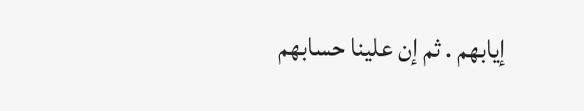إيابهم . ثم إن علينا حسابهم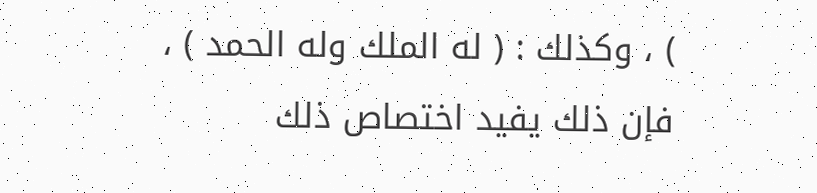) ، وكذلك : ( له الملك وله الحمد ) ، فإن ذلك يفيد اختصاص ذلك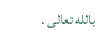بالله تعالى .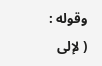وقوله : ( لإلى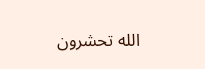الله تحشرون